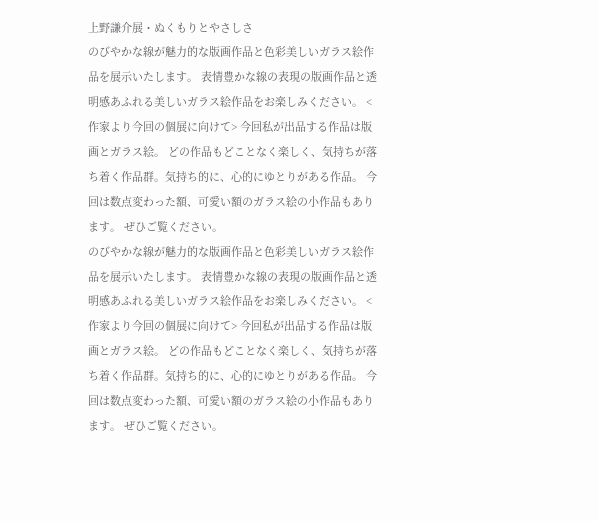上野謙介展・ぬくもりとやさしさ
のびやかな線が魅力的な版画作品と色彩美しいガラス絵作品を展示いたします。 表情豊かな線の表現の版画作品と透明感あふれる美しいガラス絵作品をお楽しみください。 <作家より今回の個展に向けて> 今回私が出品する作品は版画とガラス絵。 どの作品もどことなく楽しく、気持ちが落ち着く作品群。気持ち的に、心的にゆとりがある作品。 今回は数点変わった額、可愛い額のガラス絵の小作品もあります。 ぜひご覧ください。
のびやかな線が魅力的な版画作品と色彩美しいガラス絵作品を展示いたします。 表情豊かな線の表現の版画作品と透明感あふれる美しいガラス絵作品をお楽しみください。 <作家より今回の個展に向けて> 今回私が出品する作品は版画とガラス絵。 どの作品もどことなく楽しく、気持ちが落ち着く作品群。気持ち的に、心的にゆとりがある作品。 今回は数点変わった額、可愛い額のガラス絵の小作品もあります。 ぜひご覧ください。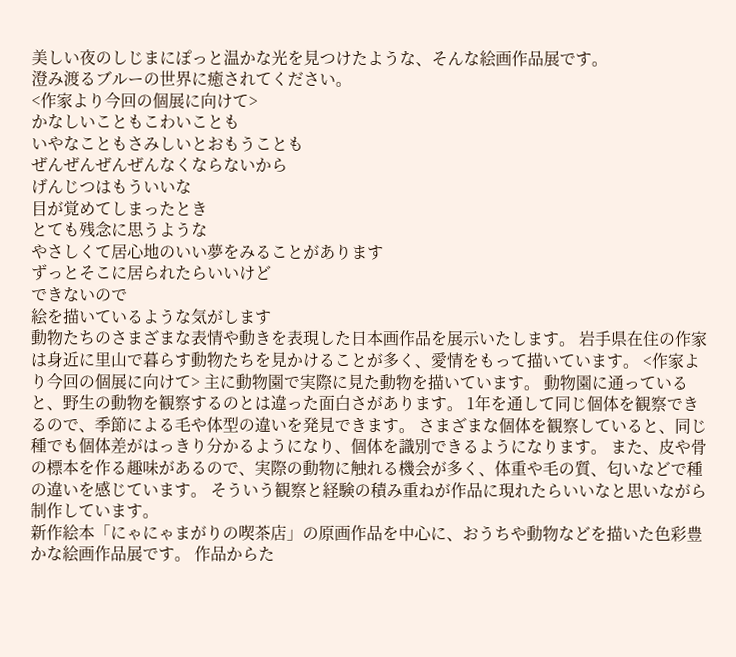美しい夜のしじまにぽっと温かな光を見つけたような、そんな絵画作品展です。
澄み渡るブルーの世界に癒されてください。
<作家より今回の個展に向けて>
かなしいこともこわいことも
いやなこともさみしいとおもうことも
ぜんぜんぜんぜんなくならないから
げんじつはもういいな
目が覚めてしまったとき
とても残念に思うような
やさしくて居心地のいい夢をみることがあります
ずっとそこに居られたらいいけど
できないので
絵を描いているような気がします
動物たちのさまざまな表情や動きを表現した日本画作品を展示いたします。 岩手県在住の作家は身近に里山で暮らす動物たちを見かけることが多く、愛情をもって描いています。 <作家より今回の個展に向けて> 主に動物園で実際に見た動物を描いています。 動物園に通っていると、野生の動物を観察するのとは違った面白さがあります。 1年を通して同じ個体を観察できるので、季節による毛や体型の違いを発見できます。 さまざまな個体を観察していると、同じ種でも個体差がはっきり分かるようになり、個体を識別できるようになります。 また、皮や骨の標本を作る趣味があるので、実際の動物に触れる機会が多く、体重や毛の質、匂いなどで種の違いを感じています。 そういう観察と経験の積み重ねが作品に現れたらいいなと思いながら制作しています。
新作絵本「にゃにゃまがりの喫茶店」の原画作品を中心に、おうちや動物などを描いた色彩豊かな絵画作品展です。 作品からた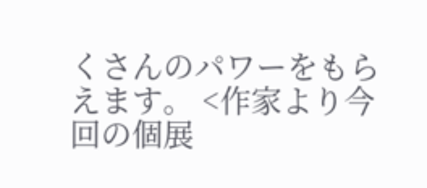くさんのパワーをもらえます。 <作家より今回の個展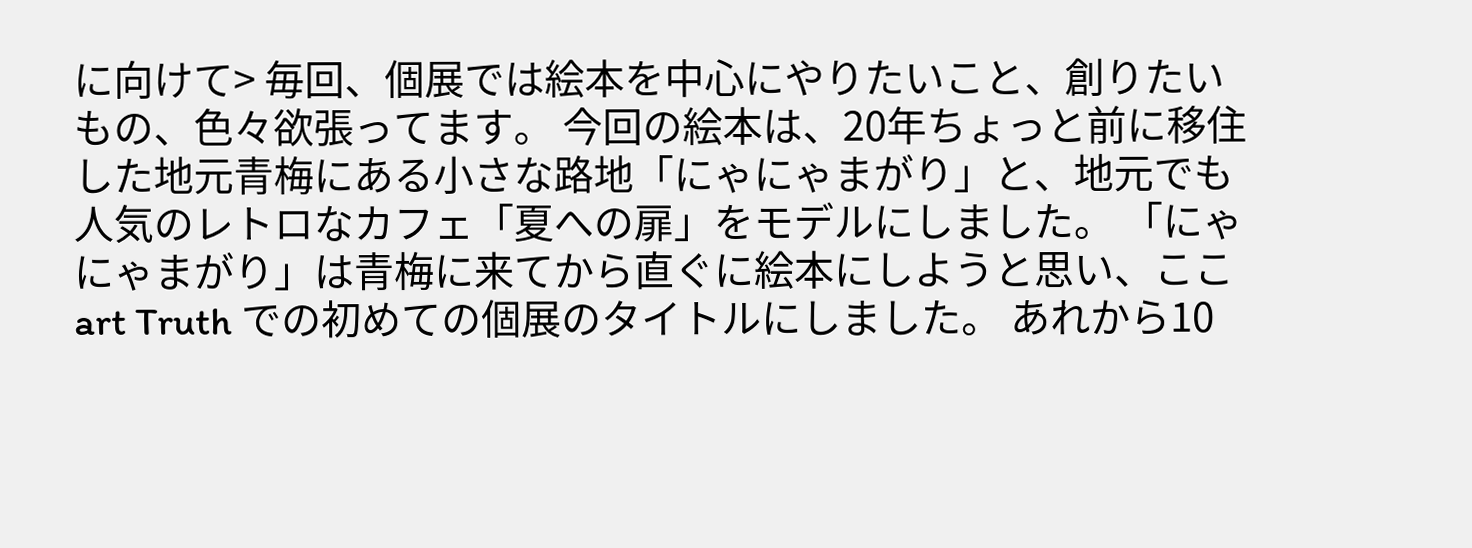に向けて> 毎回、個展では絵本を中心にやりたいこと、創りたいもの、色々欲張ってます。 今回の絵本は、20年ちょっと前に移住した地元青梅にある小さな路地「にゃにゃまがり」と、地元でも人気のレトロなカフェ「夏への扉」をモデルにしました。 「にゃにゃまがり」は青梅に来てから直ぐに絵本にしようと思い、ここart Truth での初めての個展のタイトルにしました。 あれから10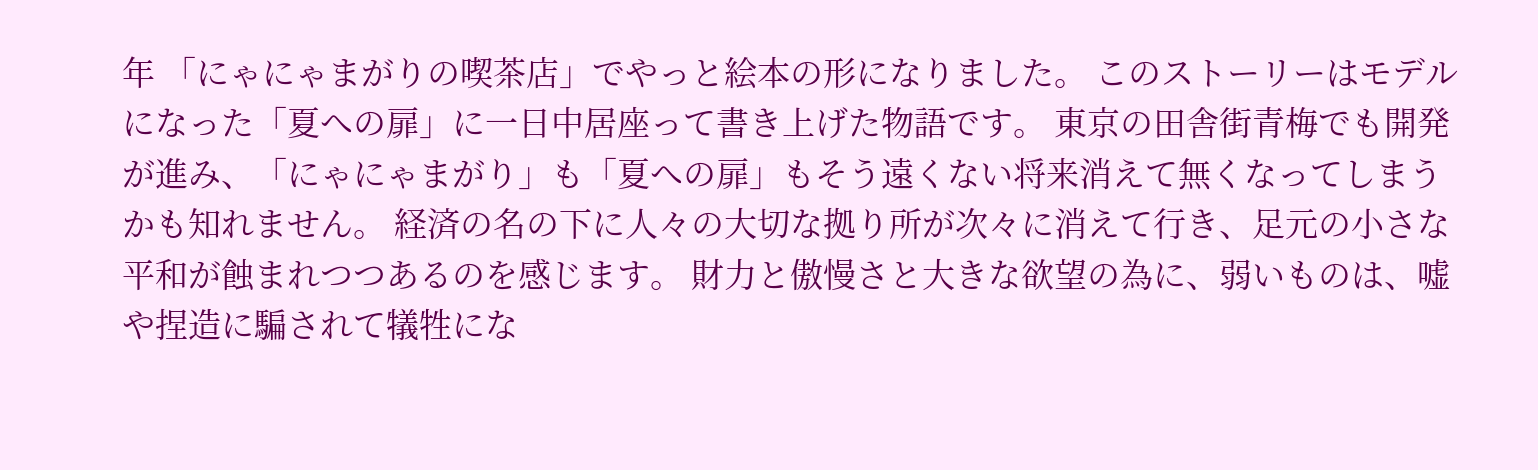年 「にゃにゃまがりの喫茶店」でやっと絵本の形になりました。 このストーリーはモデルになった「夏への扉」に一日中居座って書き上げた物語です。 東京の田舎街青梅でも開発が進み、「にゃにゃまがり」も「夏への扉」もそう遠くない将来消えて無くなってしまうかも知れません。 経済の名の下に人々の大切な拠り所が次々に消えて行き、足元の小さな平和が蝕まれつつあるのを感じます。 財力と傲慢さと大きな欲望の為に、弱いものは、嘘や捏造に騙されて犠牲にな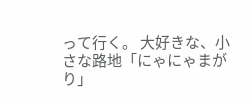って行く。 大好きな、小さな路地「にゃにゃまがり」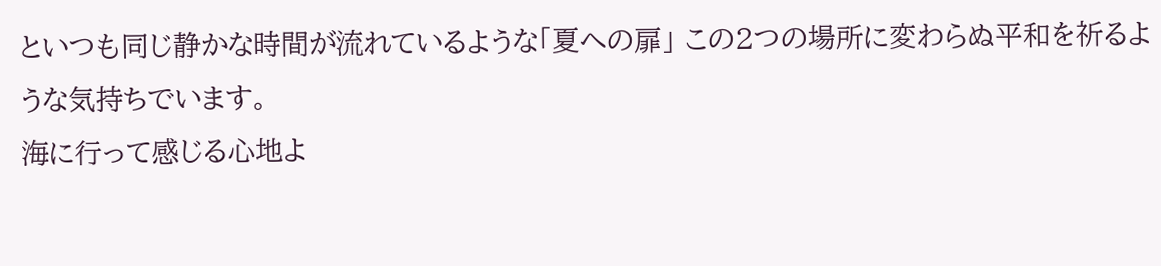といつも同じ静かな時間が流れているような「夏への扉」 この2つの場所に変わらぬ平和を祈るような気持ちでいます。
海に行って感じる心地よ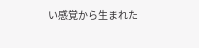い感覚から生まれた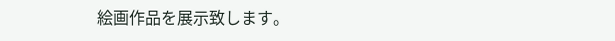絵画作品を展示致します。